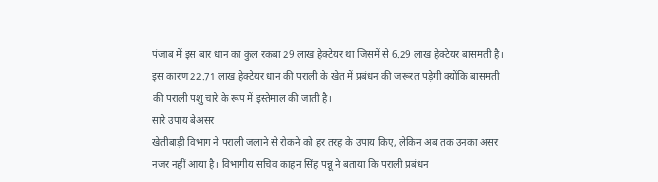पंजाब में इस बार धान का कुल रकबा 29 लाख हेक्टेयर था जिसमें से 6.29 लाख हेक्टेयर बासमती है। इस कारण 22.71 लाख हेक्टेयर धान की पराली के खेत में प्रबंधन की जरूरत पड़ेगी क्योंकि बासमती की पराली पशु चारे के रूप में इस्तेमाल की जाती है।
सारे उपाय बेअसर
खेतीबाड़ी विभाग ने पराली जलाने से रोकने को हर तरह के उपाय किए, लेकिन अब तक उनका असर नजर नहीं आया है। विभागीय सचिव काहन सिंह पन्नू ने बताया कि पराली प्रबंधन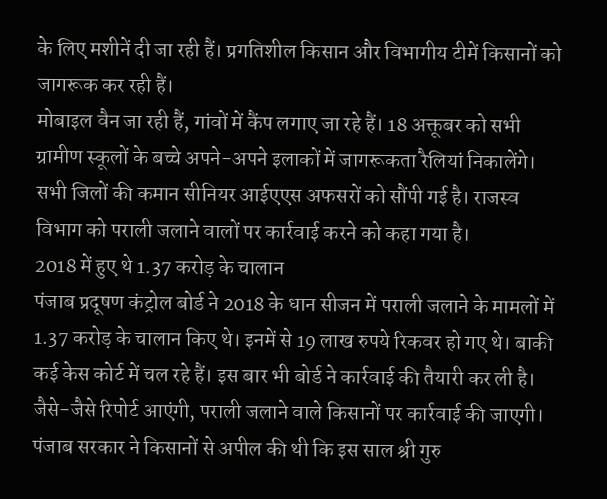के लिए मशीनें दी जा रही हैं। प्रगतिशील किसान और विभागीय टीमें किसानों को जागरूक कर रही हैं।
मोबाइल वैन जा रही हैं, गांवों में कैंप लगाए जा रहे हैं। 18 अक्तूबर को सभी ग्रामीण स्कूलों के बच्चे अपने-अपने इलाकों में जागरूकता रैलियां निकालेंगे। सभी जिलों की कमान सीनियर आईएएस अफसरों को सौंपी गई है। राजस्व विभाग को पराली जलाने वालों पर कार्रवाई करने को कहा गया है।
2018 में हुए थे 1.37 करोड़ के चालान
पंजाब प्रदूषण कंट्रोल बोर्ड ने 2018 के धान सीजन में पराली जलाने के मामलों में 1.37 करोड़ के चालान किए थे। इनमें से 19 लाख रुपये रिकवर हो गए थे। बाकी कई केस कोर्ट में चल रहे हैं। इस बार भी बोर्ड ने कार्रवाई की तैयारी कर ली है। जैसे-जैसे रिपोर्ट आएंगी, पराली जलाने वाले किसानों पर कार्रवाई की जाएगी।
पंजाब सरकार ने किसानों से अपील की थी कि इस साल श्री गुरु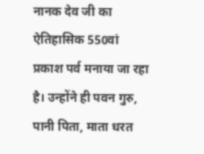नानक देव जी का ऐतिहासिक 550वां प्रकाश पर्व मनाया जा रहा है। उन्होंने ही पवन गुरु, पानी पिता, माता धरत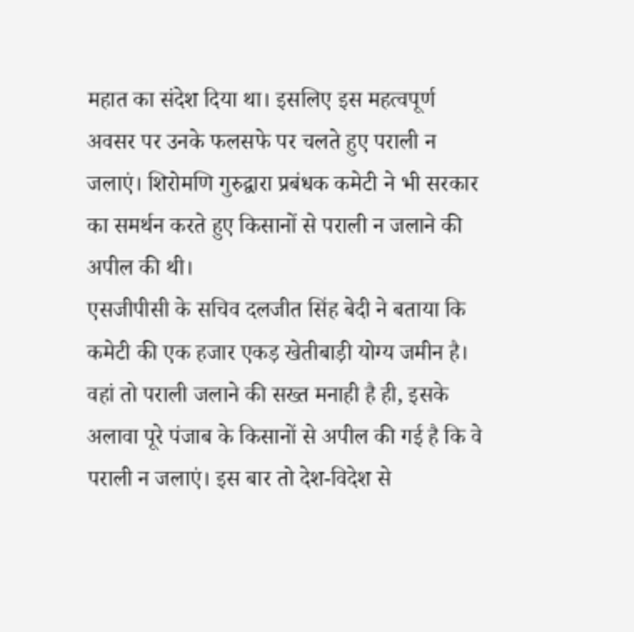महात का संदेश दिया था। इसलिए इस महत्वपूर्ण अवसर पर उनके फलसफे पर चलते हुए पराली न जलाएं। शिरोमणि गुरुद्वारा प्रबंधक कमेटी ने भी सरकार का समर्थन करते हुए किसानों से पराली न जलाने की अपील की थी।
एसजीपीसी के सचिव दलजीत सिंह बेदी ने बताया कि कमेटी की एक हजार एकड़ खेतीबाड़ी योग्य जमीन है। वहां तो पराली जलाने की सख्त मनाही है ही, इसके अलावा पूरे पंजाब के किसानों से अपील की गई है कि वे पराली न जलाएं। इस बार तो देश-विदेश से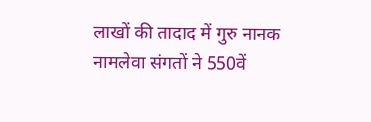लाखों की तादाद में गुरु नानक नामलेवा संगतों ने 550वें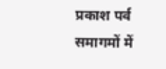प्रकाश पर्व समागमों में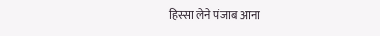हिस्सा लेने पंजाब आना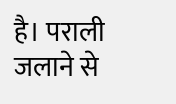है। पराली जलाने से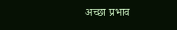अच्छा प्रभाव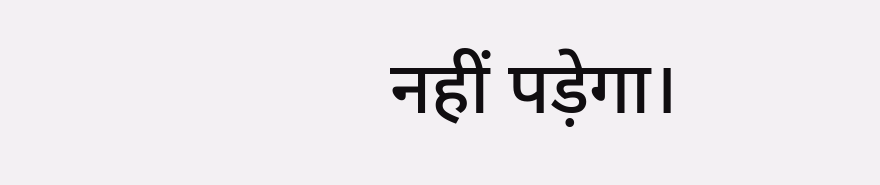नहीं पड़ेगा।